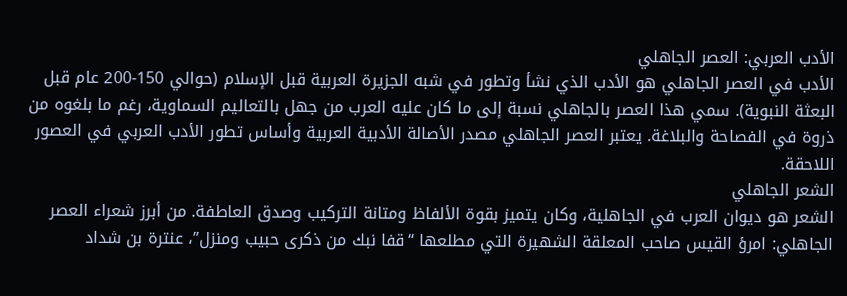الأدب العربي: العصر الجاهلي
الأدب في العصر الجاهلي هو الأدب الذي نشأ وتطور في شبه الجزيرة العربية قبل الإسلام (حوالي 150-200 عام قبل البعثة النبوية). سمي هذا العصر بالجاهلي نسبة إلى ما كان عليه العرب من جهل بالتعاليم السماوية، رغم ما بلغوه من ذروة في الفصاحة والبلاغة. يعتبر العصر الجاهلي مصدر الأصالة الأدبية العربية وأساس تطور الأدب العربي في العصور اللاحقة.
الشعر الجاهلي
الشعر هو ديوان العرب في الجاهلية، وكان يتميز بقوة الألفاظ ومتانة التركيب وصدق العاطفة. من أبرز شعراء العصر الجاهلي: امرؤ القيس صاحب المعلقة الشهيرة التي مطلعها “قفا نبك من ذكرى حبيب ومنزل”، عنترة بن شداد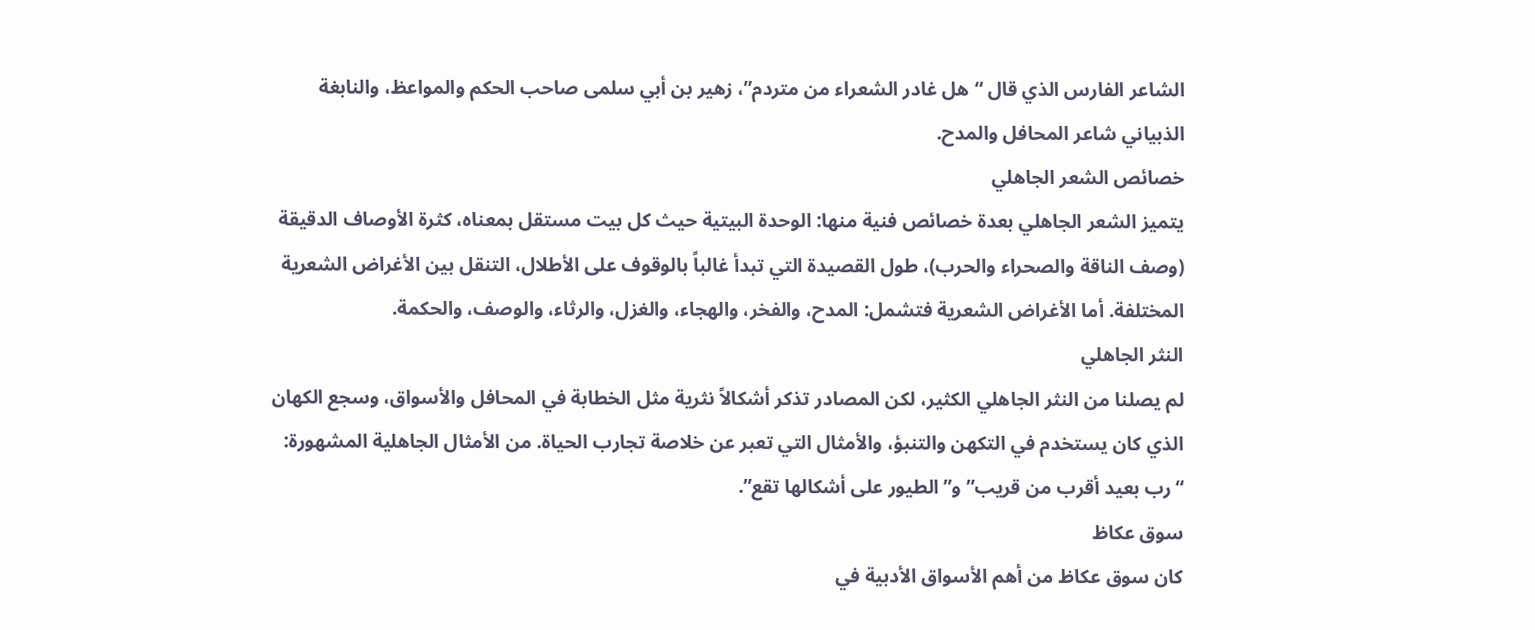الشاعر الفارس الذي قال “هل غادر الشعراء من متردم”، زهير بن أبي سلمى صاحب الحكم والمواعظ، والنابغة الذبياني شاعر المحافل والمدح.
خصائص الشعر الجاهلي
يتميز الشعر الجاهلي بعدة خصائص فنية منها: الوحدة البيتية حيث كل بيت مستقل بمعناه، كثرة الأوصاف الدقيقة (وصف الناقة والصحراء والحرب)، طول القصيدة التي تبدأ غالباً بالوقوف على الأطلال، التنقل بين الأغراض الشعرية المختلفة. أما الأغراض الشعرية فتشمل: المدح، والفخر، والهجاء، والغزل، والرثاء، والوصف، والحكمة.
النثر الجاهلي
لم يصلنا من النثر الجاهلي الكثير، لكن المصادر تذكر أشكالاً نثرية مثل الخطابة في المحافل والأسواق، وسجع الكهان الذي كان يستخدم في التكهن والتنبؤ، والأمثال التي تعبر عن خلاصة تجارب الحياة. من الأمثال الجاهلية المشهورة: “رب بعيد أقرب من قريب” و”الطيور على أشكالها تقع”.
سوق عكاظ
كان سوق عكاظ من أهم الأسواق الأدبية في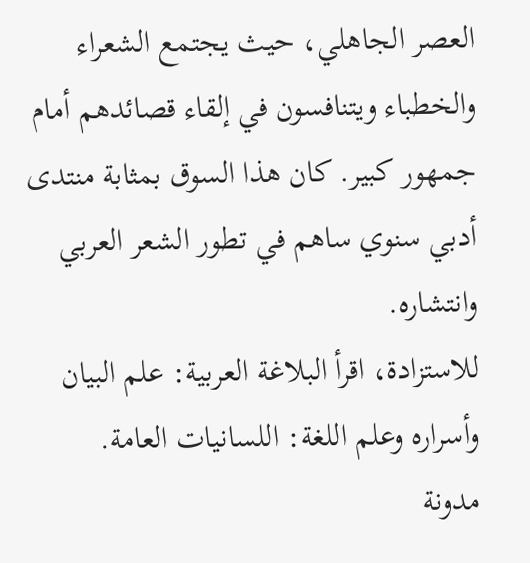العصر الجاهلي، حيث يجتمع الشعراء والخطباء ويتنافسون في إلقاء قصائدهم أمام جمهور كبير. كان هذا السوق بمثابة منتدى أدبي سنوي ساهم في تطور الشعر العربي وانتشاره.
للاستزادة، اقرأ البلاغة العربية: علم البيان وأسراره وعلم اللغة: اللسانيات العامة.
مدونة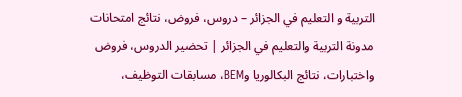التربية و التعليم في الجزائر – دروس، فروض، نتائج امتحانات مدونة التربية والتعليم في الجزائر | تحضير الدروس، فروض واختبارات، نتائج البكالوريا وBEM، مسابقات التوظيف،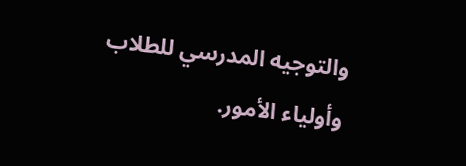والتوجيه المدرسي للطلاب وأولياء الأمور.